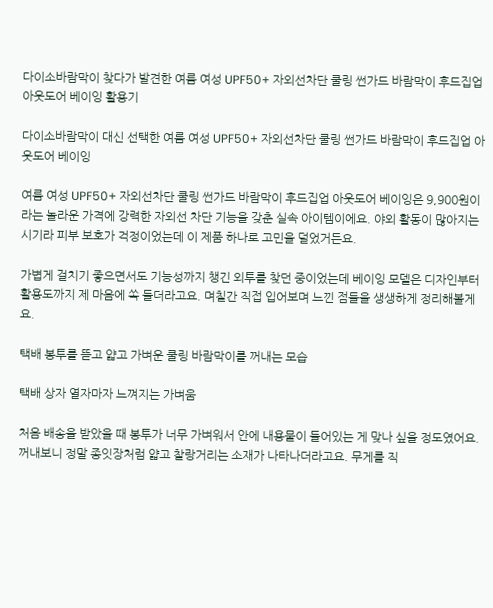다이소바람막이 찾다가 발견한 여름 여성 UPF50+ 자외선차단 쿨링 썬가드 바람막이 후드집업 아웃도어 베이잉 활용기

다이소바람막이 대신 선택한 여름 여성 UPF50+ 자외선차단 쿨링 썬가드 바람막이 후드집업 아웃도어 베이잉

여름 여성 UPF50+ 자외선차단 쿨링 썬가드 바람막이 후드집업 아웃도어 베이잉은 9,900원이라는 놀라운 가격에 강력한 자외선 차단 기능을 갖춘 실속 아이템이에요. 야외 활동이 많아지는 시기라 피부 보호가 걱정이었는데 이 제품 하나로 고민을 덜었거든요.

가볍게 걸치기 좋으면서도 기능성까지 챙긴 외투를 찾던 중이었는데 베이잉 모델은 디자인부터 활용도까지 제 마음에 쏙 들더라고요. 며칠간 직접 입어보며 느낀 점들을 생생하게 정리해볼게요.

택배 봉투를 뜯고 얇고 가벼운 쿨링 바람막이를 꺼내는 모습

택배 상자 열자마자 느껴지는 가벼움

처음 배송을 받았을 때 봉투가 너무 가벼워서 안에 내용물이 들어있는 게 맞나 싶을 정도였어요. 꺼내보니 정말 종잇장처럼 얇고 찰랑거리는 소재가 나타나더라고요. 무게를 직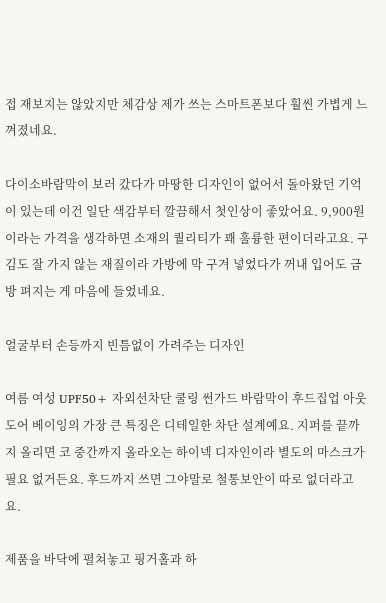접 재보지는 않았지만 체감상 제가 쓰는 스마트폰보다 훨씬 가볍게 느껴졌네요.

다이소바람막이 보러 갔다가 마땅한 디자인이 없어서 돌아왔던 기억이 있는데 이건 일단 색감부터 깔끔해서 첫인상이 좋았어요. 9,900원이라는 가격을 생각하면 소재의 퀄리티가 꽤 훌륭한 편이더라고요. 구김도 잘 가지 않는 재질이라 가방에 막 구겨 넣었다가 꺼내 입어도 금방 펴지는 게 마음에 들었네요.

얼굴부터 손등까지 빈틈없이 가려주는 디자인

여름 여성 UPF50+ 자외선차단 쿨링 썬가드 바람막이 후드집업 아웃도어 베이잉의 가장 큰 특징은 디테일한 차단 설계예요. 지퍼를 끝까지 올리면 코 중간까지 올라오는 하이넥 디자인이라 별도의 마스크가 필요 없거든요. 후드까지 쓰면 그야말로 철통보안이 따로 없더라고요.

제품을 바닥에 펼쳐놓고 핑거홀과 하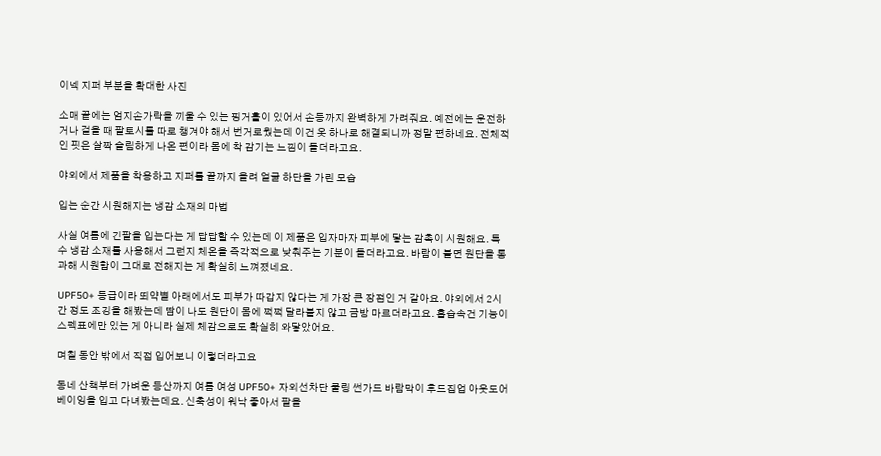이넥 지퍼 부분을 확대한 사진

소매 끝에는 엄지손가락을 끼울 수 있는 핑거홀이 있어서 손등까지 완벽하게 가려줘요. 예전에는 운전하거나 걸을 때 팔토시를 따로 챙겨야 해서 번거로웠는데 이건 옷 하나로 해결되니까 정말 편하네요. 전체적인 핏은 살짝 슬림하게 나온 편이라 몸에 착 감기는 느낌이 들더라고요.

야외에서 제품을 착용하고 지퍼를 끝까지 올려 얼굴 하단을 가린 모습

입는 순간 시원해지는 냉감 소재의 마법

사실 여름에 긴팔을 입는다는 게 답답할 수 있는데 이 제품은 입자마자 피부에 닿는 감촉이 시원해요. 특수 냉감 소재를 사용해서 그런지 체온을 즉각적으로 낮춰주는 기분이 들더라고요. 바람이 불면 원단을 통과해 시원함이 그대로 전해지는 게 확실히 느껴졌네요.

UPF50+ 등급이라 뙤약볕 아래에서도 피부가 따갑지 않다는 게 가장 큰 장점인 거 같아요. 야외에서 2시간 정도 조깅을 해봤는데 땀이 나도 원단이 몸에 쩍쩍 달라붙지 않고 금방 마르더라고요. 흡습속건 기능이 스펙표에만 있는 게 아니라 실제 체감으로도 확실히 와닿았어요.

며칠 동안 밖에서 직접 입어보니 이렇더라고요

동네 산책부터 가벼운 등산까지 여름 여성 UPF50+ 자외선차단 쿨링 썬가드 바람막이 후드집업 아웃도어 베이잉을 입고 다녀봤는데요. 신축성이 워낙 좋아서 팔을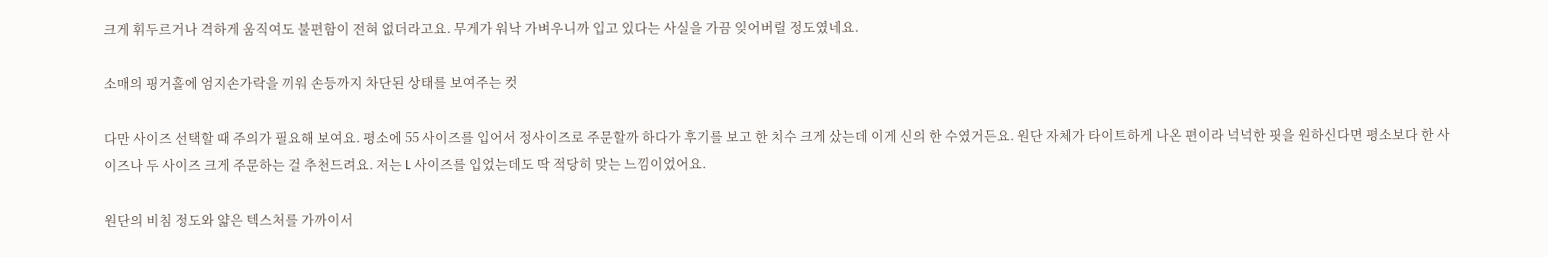크게 휘두르거나 격하게 움직여도 불편함이 전혀 없더라고요. 무게가 워낙 가벼우니까 입고 있다는 사실을 가끔 잊어버릴 정도였네요.

소매의 핑거홀에 엄지손가락을 끼워 손등까지 차단된 상태를 보여주는 컷

다만 사이즈 선택할 때 주의가 필요해 보여요. 평소에 55 사이즈를 입어서 정사이즈로 주문할까 하다가 후기를 보고 한 치수 크게 샀는데 이게 신의 한 수였거든요. 원단 자체가 타이트하게 나온 편이라 넉넉한 핏을 원하신다면 평소보다 한 사이즈나 두 사이즈 크게 주문하는 걸 추천드려요. 저는 L 사이즈를 입었는데도 딱 적당히 맞는 느낌이었어요.

원단의 비침 정도와 얇은 텍스처를 가까이서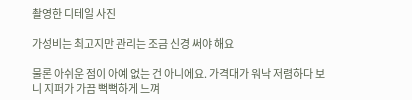촬영한 디테일 사진

가성비는 최고지만 관리는 조금 신경 써야 해요

물론 아쉬운 점이 아예 없는 건 아니에요. 가격대가 워낙 저렴하다 보니 지퍼가 가끔 뻑뻑하게 느껴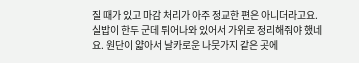질 때가 있고 마감 처리가 아주 정교한 편은 아니더라고요. 실밥이 한두 군데 튀어나와 있어서 가위로 정리해줘야 했네요. 원단이 얇아서 날카로운 나뭇가지 같은 곳에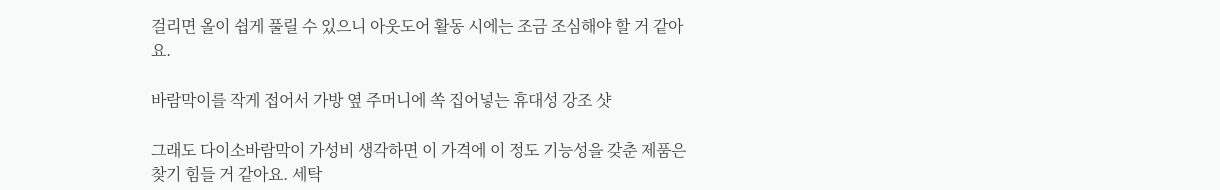걸리면 올이 쉽게 풀릴 수 있으니 아웃도어 활동 시에는 조금 조심해야 할 거 같아요.

바람막이를 작게 접어서 가방 옆 주머니에 쏙 집어넣는 휴대성 강조 샷

그래도 다이소바람막이 가성비 생각하면 이 가격에 이 정도 기능성을 갖춘 제품은 찾기 힘들 거 같아요. 세탁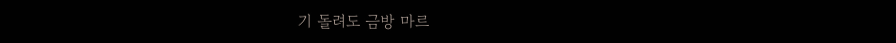기 돌려도 금방 마르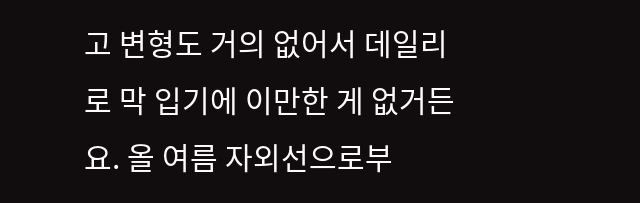고 변형도 거의 없어서 데일리로 막 입기에 이만한 게 없거든요. 올 여름 자외선으로부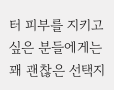터 피부를 지키고 싶은 분들에게는 꽤 괜찮은 선택지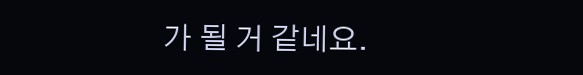가 될 거 같네요.